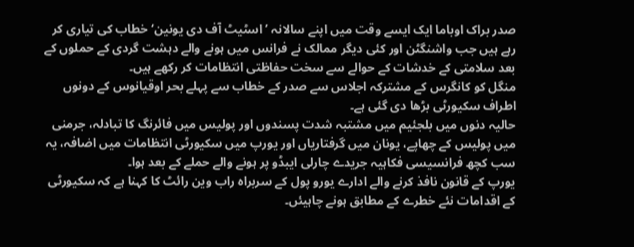صدر براک اوباما ایک ایسے وقت میں اپنے سالانہ ’اسٹیٹ آف دی یونین‘ خطاب کی تیاری کر رہے ہیں جب واشنگٹن اور کئی دیگر ممالک نے فرانس میں ہونے والے دہشت گردی کے حملوں کے بعد سلامتی کے خدشات کے حوالے سے سخت حفاظتی انتظامات کر رکھے ہیں۔
منگل کو کانگرس کے مشترکہ اجلاس سے صدر کے خطاب سے پہلے بحر اوقیانوس کے دونوں اطراف سکیورٹی بڑھا دی گئی ہے۔
حالیہ دنوں میں بلجئیم میں مشتبہ شدت پسندوں اور پولیس میں فائرنگ کا تبادلہ، جرمنی میں پولیس کے چھاپے، یونان میں گرفتاریاں اور یورپ میں سکیورٹی انتظامات میں اضافہ، یہ سب کچھ فرانسیسی فکاہیہ جریدے چارلی ایبڈو پر ہونے والے حملے کے بعد ہوا۔
یورپ کے قانون نافذ کرنے والے ادارے یورو پول کے سربراہ راب وین رائٹ کا کہنا ہے کہ سکیورٹی کے اقدامات نئے خطرے کے مطابق ہونے چاہیئں۔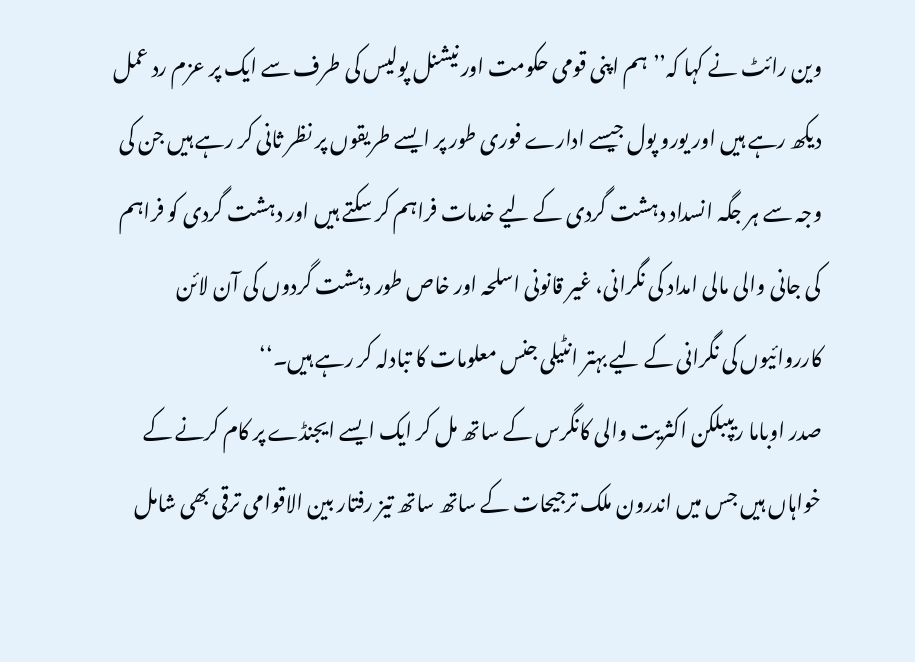وین رائٹ نے کہا کہ’’ہم اپنی قومی حکومت اور نیشنل پولیس کی طرف سے ایک پر عزم رد عمل دیکھ رہے ہیں اور یورو پول جیسے ادارے فوری طور پر ایسے طریقوں پر نظر ثانی کر رہے ہیں جن کی وجہ سے ہر جگہ انسداد دہشت گردی کے لیے خدمات فراہم کر سکتے ہیں اور دہشت گردی کو فراہم کی جانی والی مالی امداد کی نگرانی، غیر قانونی اسلحہ اور خاص طور دہشت گردوں کی آن لائن کارروائیوں کی نگرانی کے لیے بہتر انٹیلی جنس معلومات کا تبادلہ کر رہے ہیں۔‘‘
صدر اوباما ریپبلکن اکثریت والی کانگرس کے ساتھ مل کر ایک ایسے ایجنڈے پر کام کرنے کے خواہاں ہیں جس میں اندرون ملک ترجیحات کے ساتھ ساتھ تیز رفتار بین الاقوامی ترقی بھی شامل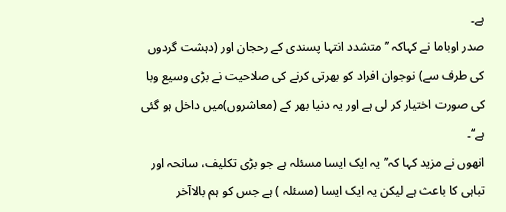ہے۔
صدر اوباما نے کہاکہ ’’متشدد انتہا پسندی کے رحجان اور (دہشت گردوں کی طرف سے) نوجوان افراد کو بھرتی کرنے کی صلاحیت نے بڑی وسیع وبا کی صورت اختیار کر لی ہے اور یہ دنیا بھر کے (معاشروں)میں داخل ہو گئی ہے‘‘۔
انھوں نے مزید کہا کہ’’یہ ایک ایسا مسئلہ ہے جو بڑی تکلیف، سانحہ اور تباہی کا باعث ہے لیکن یہ ایک ایسا (مسئلہ ) ہے جس کو ہم بالاآخر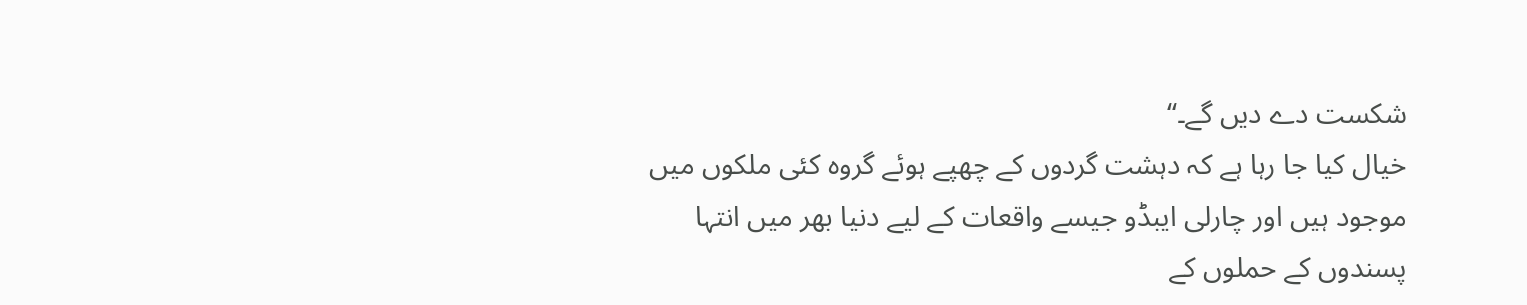شکست دے دیں گے۔‘‘
خیال کیا جا رہا ہے کہ دہشت گردوں کے چھپے ہوئے گروہ کئی ملکوں میں موجود ہیں اور چارلی ایبڈو جیسے واقعات کے لیے دنیا بھر میں انتہا پسندوں کے حملوں کے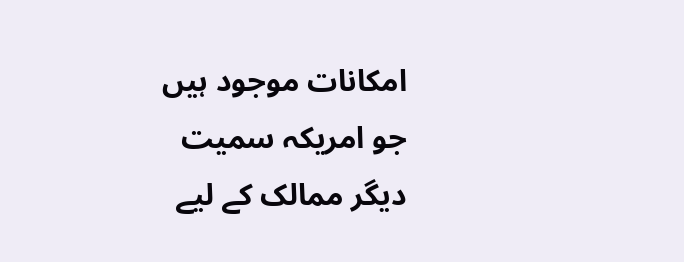امکانات موجود ہیں جو امریکہ سمیت دیگر ممالک کے لیے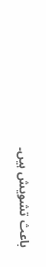باعث تشویش ہیں۔